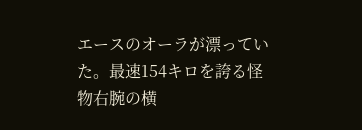エースのオーラが漂っていた。最速154キロを誇る怪物右腕の横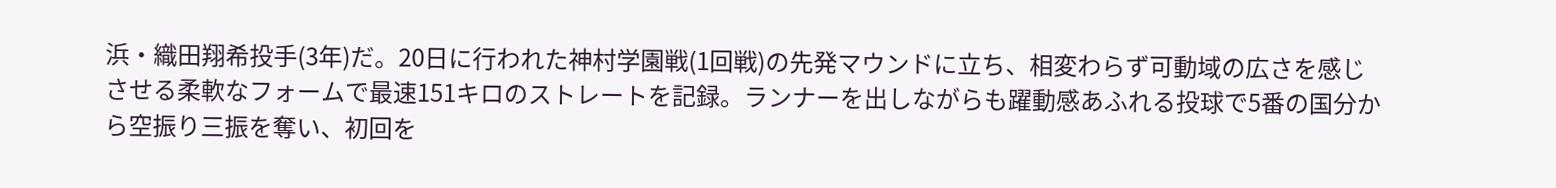浜・織田翔希投手(3年)だ。20日に行われた神村学園戦(1回戦)の先発マウンドに立ち、相変わらず可動域の広さを感じさせる柔軟なフォームで最速151キロのストレートを記録。ランナーを出しながらも躍動感あふれる投球で5番の国分から空振り三振を奪い、初回を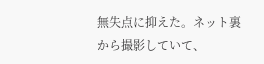無失点に抑えた。ネット裏から撮影していて、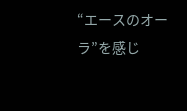“エースのオーラ”を感じ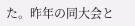た。昨年の同大会と